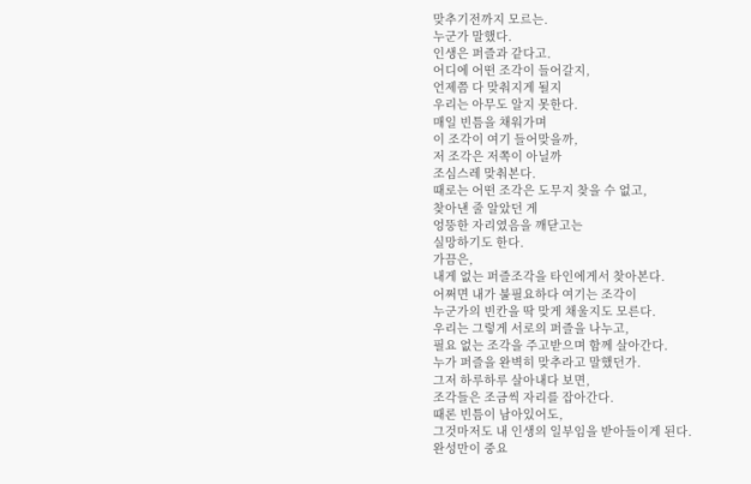맞추기전까지 모르는.
누군가 말했다.
인생은 퍼즐과 같다고.
어디에 어떤 조각이 들어갈지,
언제쯤 다 맞춰지게 될지
우리는 아무도 알지 못한다.
매일 빈틈을 채워가며
이 조각이 여기 들어맞을까,
저 조각은 저쪽이 아닐까
조심스레 맞춰본다.
때로는 어떤 조각은 도무지 찾을 수 없고,
찾아낸 줄 알았던 게
엉뚱한 자리였음을 깨닫고는
실망하기도 한다.
가끔은,
내게 없는 퍼즐조각을 타인에게서 찾아본다.
어쩌면 내가 불필요하다 여기는 조각이
누군가의 빈칸을 딱 맞게 채울지도 모른다.
우리는 그렇게 서로의 퍼즐을 나누고,
필요 없는 조각을 주고받으며 함께 살아간다.
누가 퍼즐을 완벽히 맞추라고 말했던가.
그저 하루하루 살아내다 보면,
조각들은 조금씩 자리를 잡아간다.
때론 빈틈이 남아있어도,
그것마저도 내 인생의 일부임을 받아들이게 된다.
완성만이 중요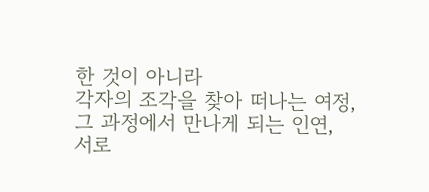한 것이 아니라
각자의 조각을 찾아 떠나는 여정,
그 과정에서 만나게 되는 인연,
서로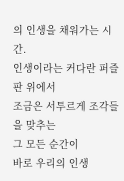의 인생을 채워가는 시간.
인생이라는 커다란 퍼즐판 위에서
조금은 서투르게 조각들을 맞추는
그 모든 순간이
바로 우리의 인생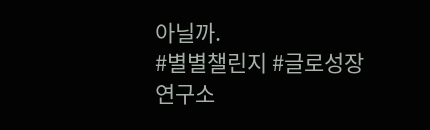아닐까.
#별별챌린지 #글로성장연구소